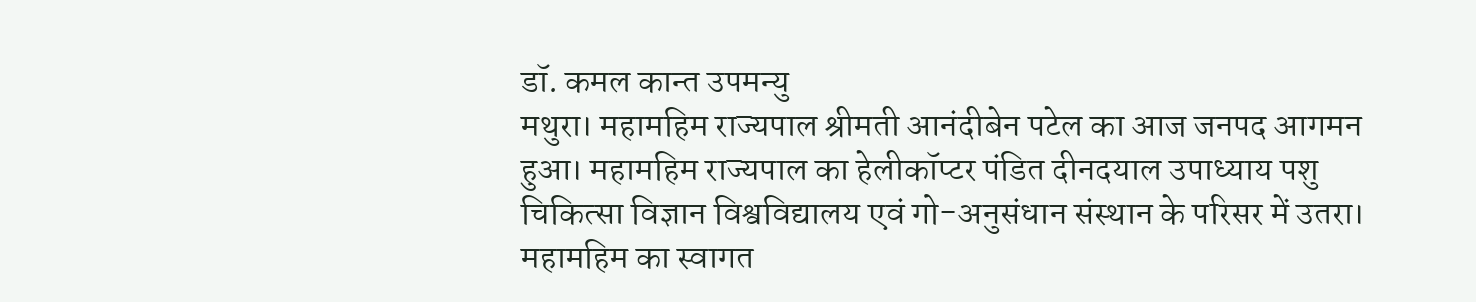डॉ. कमल कान्त उपमन्यु
मथुरा। महामहिम राज्यपाल श्रीमती आनंदीबेन पटेल का आज जनपद आगमन हुआ। महामहिम राज्यपाल का हेलीकॉप्टर पंडित दीनदयाल उपाध्याय पशु चिकित्सा विज्ञान विश्वविद्यालय एवं गो-अनुसंधान संस्थान के परिसर में उतरा। महामहिम का स्वागत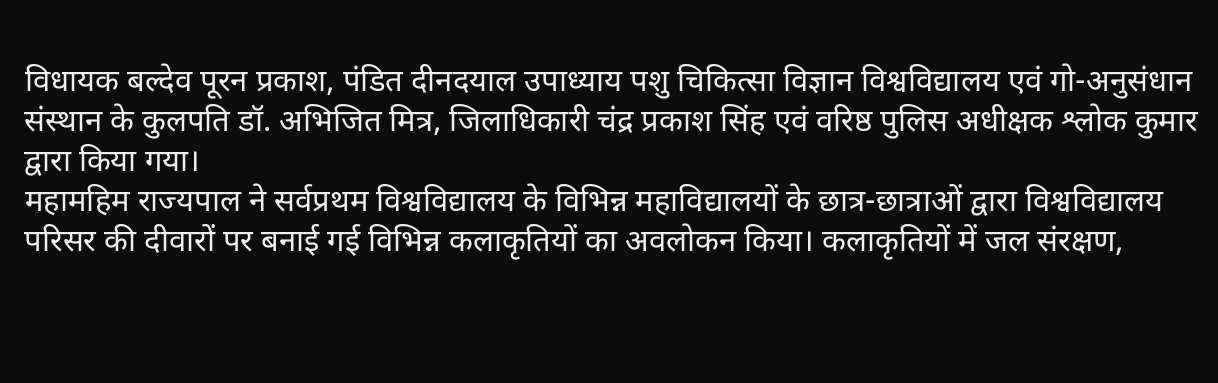विधायक बल्देव पूरन प्रकाश, पंडित दीनदयाल उपाध्याय पशु चिकित्सा विज्ञान विश्वविद्यालय एवं गो-अनुसंधान संस्थान के कुलपति डॉ. अभिजित मित्र, जिलाधिकारी चंद्र प्रकाश सिंह एवं वरिष्ठ पुलिस अधीक्षक श्लोक कुमार द्वारा किया गया।
महामहिम राज्यपाल ने सर्वप्रथम विश्वविद्यालय के विभिन्न महाविद्यालयों के छात्र-छात्राओं द्वारा विश्वविद्यालय परिसर की दीवारों पर बनाई गई विभिन्न कलाकृतियों का अवलोकन किया। कलाकृतियों में जल संरक्षण,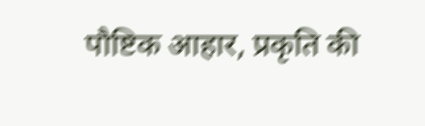पौष्टिक आहार, प्रकृति की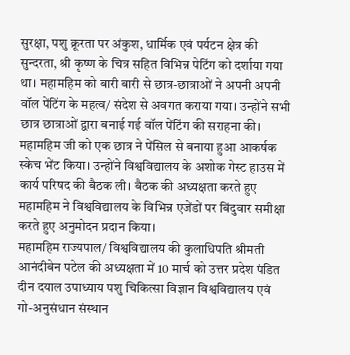सुरक्षा, पशु क्रूरता पर अंकुश, धार्मिक एवं पर्यटन क्षेत्र की सुन्दरता, श्री कृष्ण के चित्र सहित विभिन्न पेटिंग को दर्शाया गया था। महामहिम को बारी बारी से छात्र-छात्राओं ने अपनी अपनी वॉल पेंटिंग के महत्व/ संदेश से अवगत कराया गया। उन्होंने सभी छात्र छात्राओं द्वारा बनाई गई वॉल पेंटिंग की सराहना की। महामहिम जी को एक छात्र ने पेंसिल से बनाया हुआ आकर्षक स्केच भेंट किया। उन्होंने विश्वविद्यालय के अशोक गेस्ट हाउस में कार्य परिषद की बैठक ली। बैठक की अध्यक्षता करते हुए महामहिम ने विश्वविद्यालय के विभिन्न एजेंडों पर बिंदुवार समीक्षा करते हुए अनुमोदन प्रदान किया।
महामहिम राज्यपाल/ विश्वविद्यालय की कुलाधिपति श्रीमती आनंदीबेन पटेल की अध्यक्षता में 10 मार्च को उत्तर प्रदेश पंडित दीन दयाल उपाध्याय पशु चिकित्सा विज्ञान विश्वविद्यालय एवं गो-अनुसंधान संस्थान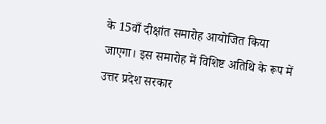के 15वाँ दीक्षांत समारोह आयोजित किया जाएगा। इस समारोह में विशिष्ट अतिथि के रूप में उत्तर प्रदेश सरकार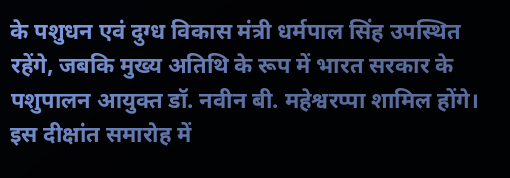के पशुधन एवं दुग्ध विकास मंत्री धर्मपाल सिंह उपस्थित रहेंगे, जबकि मुख्य अतिथि के रूप में भारत सरकार के पशुपालन आयुक्त डॉ. नवीन बी. महेश्वरप्पा शामिल होंगे।
इस दीक्षांत समारोह में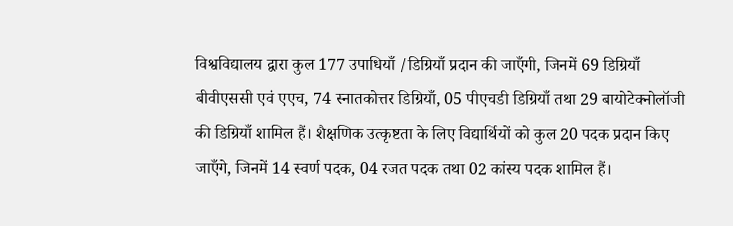विश्वविद्यालय द्वारा कुल 177 उपाधियाँ /डिग्रियाँ प्रदान की जाएँगी, जिनमें 69 डिग्रियाँ बीवीएससी एवं एएच, 74 स्नातकोत्तर डिग्रियाँ, 05 पीएचडी डिग्रियाँ तथा 29 बायोटेक्नोलॉजी की डिग्रियाँ शामिल हैं। शैक्षणिक उत्कृष्टता के लिए विद्यार्थियों को कुल 20 पदक प्रदान किए जाएँगे, जिनमें 14 स्वर्ण पदक, 04 रजत पदक तथा 02 कांस्य पदक शामिल हैं।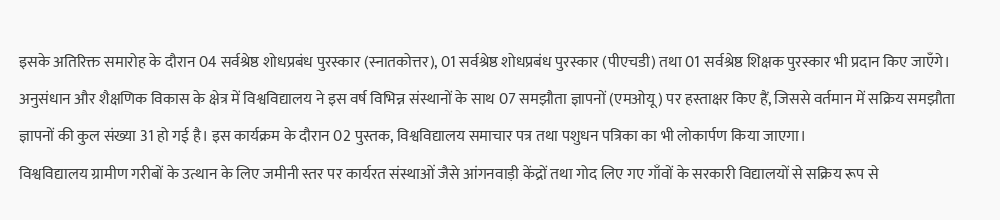इसके अतिरिक्त समारोह के दौरान 04 सर्वश्रेष्ठ शोधप्रबंध पुरस्कार (स्नातकोत्तर), 01 सर्वश्रेष्ठ शोधप्रबंध पुरस्कार (पीएचडी) तथा 01 सर्वश्रेष्ठ शिक्षक पुरस्कार भी प्रदान किए जाएँगे। अनुसंधान और शैक्षणिक विकास के क्षेत्र में विश्वविद्यालय ने इस वर्ष विभिन्न संस्थानों के साथ 07 समझौता ज्ञापनों (एमओयू) पर हस्ताक्षर किए हैं, जिससे वर्तमान में सक्रिय समझौता ज्ञापनों की कुल संख्या 31 हो गई है। इस कार्यक्रम के दौरान 02 पुस्तक, विश्वविद्यालय समाचार पत्र तथा पशुधन पत्रिका का भी लोकार्पण किया जाएगा।
विश्वविद्यालय ग्रामीण गरीबों के उत्थान के लिए जमीनी स्तर पर कार्यरत संस्थाओं जैसे आंगनवाड़ी केंद्रों तथा गोद लिए गए गाँवों के सरकारी विद्यालयों से सक्रिय रूप से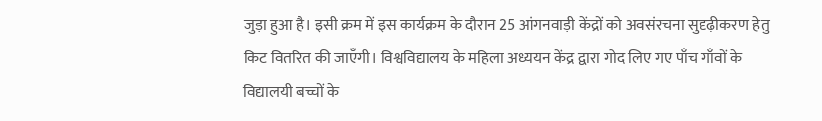जुड़ा हुआ है। इसी क्रम में इस कार्यक्रम के दौरान 25 आंगनवाड़ी केंद्रों को अवसंरचना सुदृढ़ीकरण हेतु किट वितरित की जाएँगी। विश्वविद्यालय के महिला अध्ययन केंद्र द्वारा गोद लिए गए पाँच गाँवों के विद्यालयी बच्चों के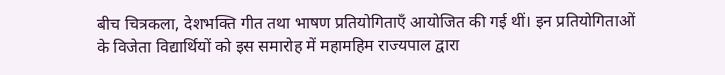बीच चित्रकला, देशभक्ति गीत तथा भाषण प्रतियोगिताएँ आयोजित की गई थीं। इन प्रतियोगिताओं के विजेता विद्यार्थियों को इस समारोह में महामहिम राज्यपाल द्वारा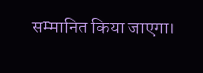सम्मानित किया जाएगा।